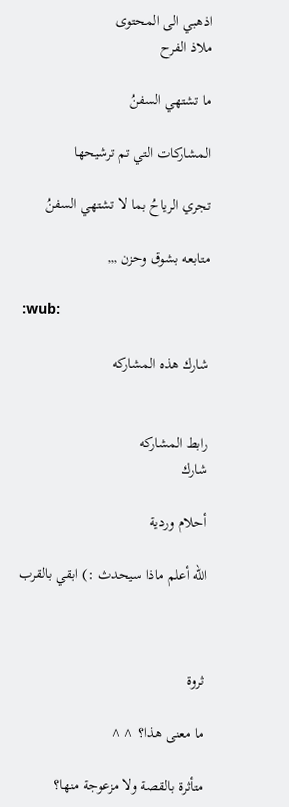اذهبي الى المحتوى
ملاذ الفرح

ما تشتهي السفنُ

المشاركات التي تم ترشيحها

تجري الرياحُ بما لا تشتهي السفنُ

متابعه بشوق وحزن ,,,

:wub:

شارك هذه المشاركه


رابط المشاركه
شارك

أحلام وردية

الله أعلم ماذا سيحدث :) ابقي بالقرب



ثروة

ما معنى هذا؟ ^^

متأثرة بالقصة ولا مزعوجة منها؟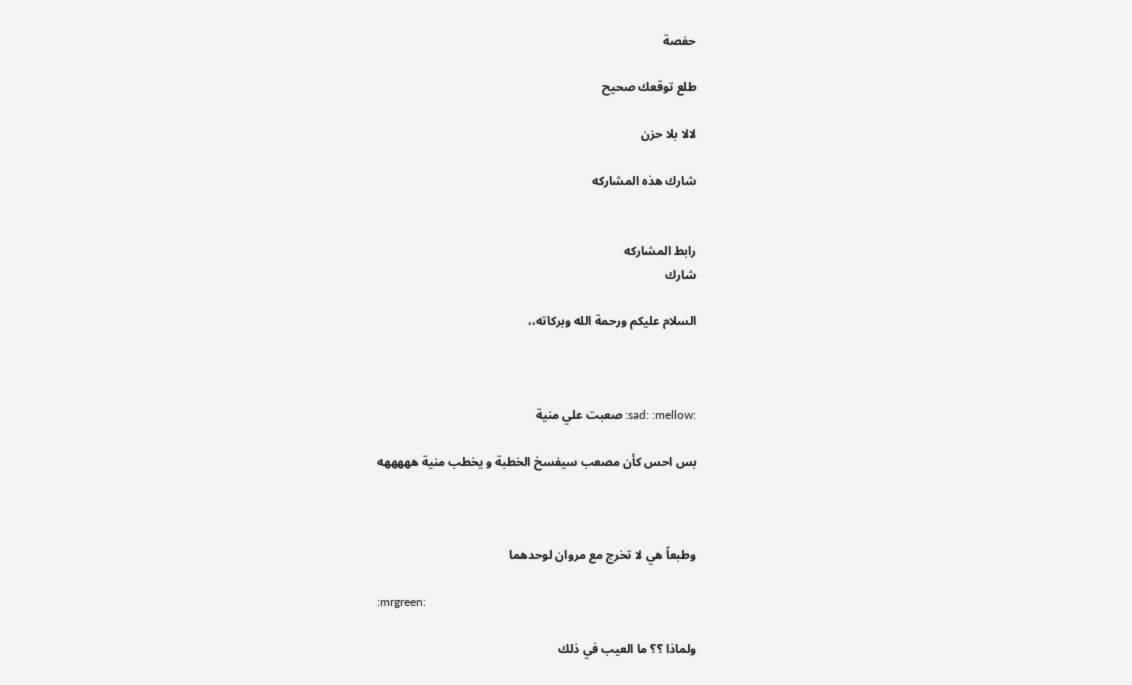حفصة

طلع توقعك صحيح

لالا بلا حزن

شارك هذه المشاركه


رابط المشاركه
شارك

السلام عليكم ورحمة الله وبركاته،،



:sad: :mellow: صعبت علي منية

بس احس كأن مصعب سيفسخ الخطبة و يخطب منية هههههه



وطبعاً هي لا تخرج مع مروان لوحدهما

:mrgreen:

ولماذا ؟؟ ما العيب في ذلك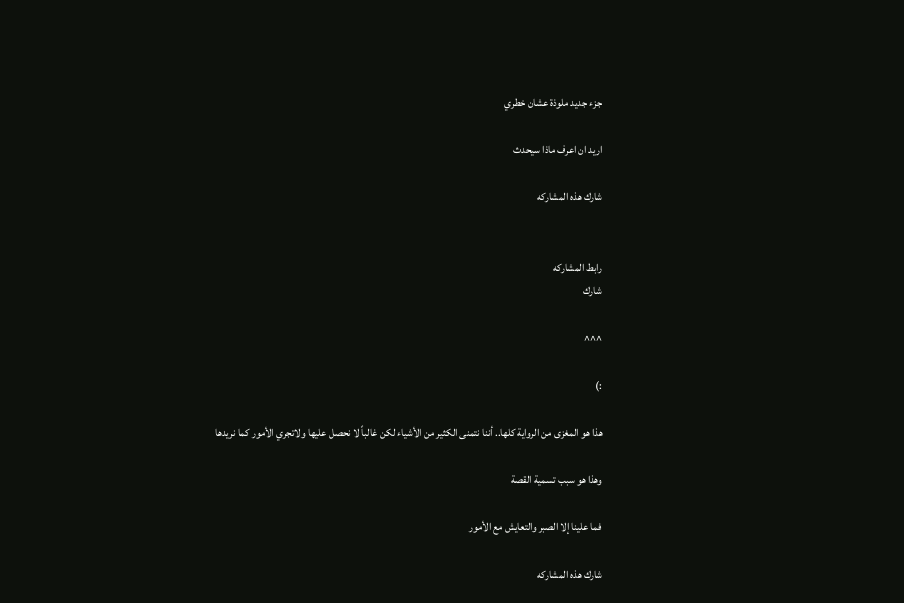جزء جديد ملوذة عشان خطري

اريد ان اعرف ماذا سيحدث

شارك هذه المشاركه


رابط المشاركه
شارك

^^^

:)

هذا هو المغزى من الرواية كلها.. أننا نتمنى الكثير من الأشياء لكن غالباً لا نحصل عليها ولاتجري الأمور كما نريدها

وهذا هو سبب تسمية القصة

فما علينا إلا الصبر والتعايش مع الأمور

شارك هذه المشاركه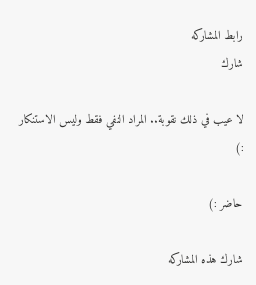رابط المشاركه
شارك

لا عيب في ذلك نقوبة.. المراد النفي فقط وليس الاستنكار :)

حاضر :)

شارك هذه المشاركه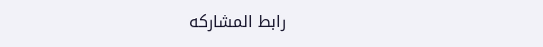رابط المشاركه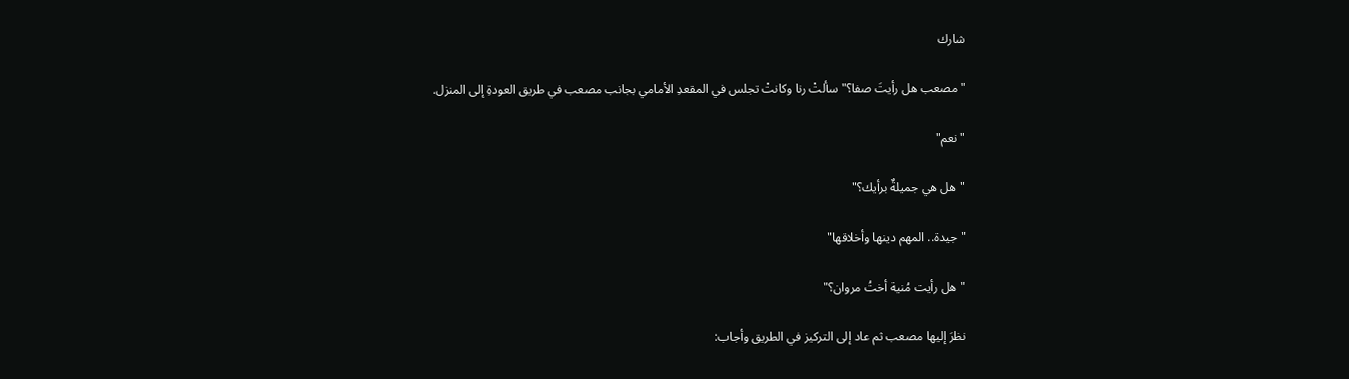شارك

"مصعب هل رأيتَ صفا؟" سألتْ رنا وكانتْ تجلس في المقعدِ الأمامي بجانب مصعب في طريق العودةِ إلى المنزل.

"نعم"

"هل هي جميلةٌ برأيك؟"

"جيدة.. المهم دينها وأخلاقها"

"هل رأيت مُنية أختُ مروان؟"

نظرَ إليها مصعب ثم عاد إلى التركيز في الطريق وأجاب: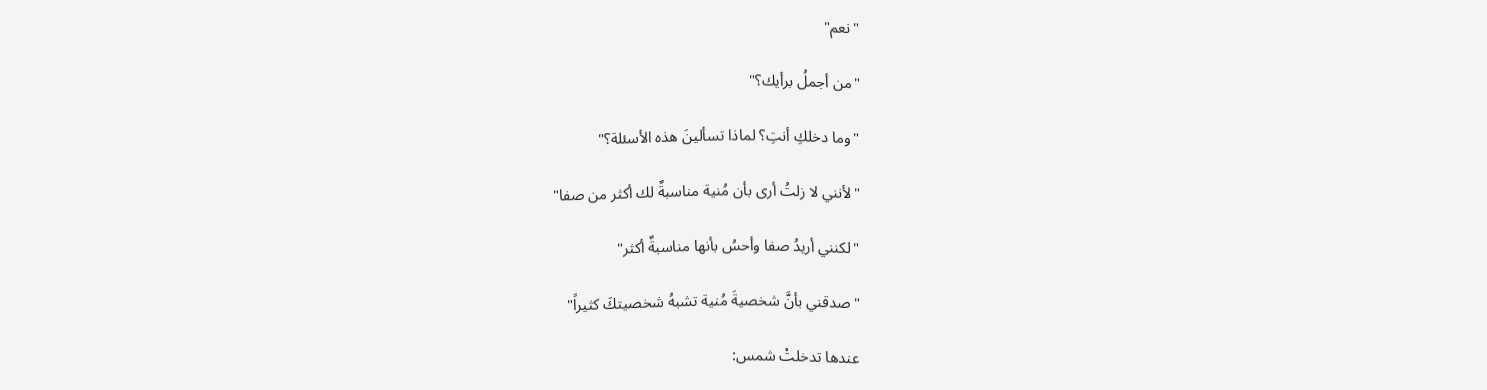"نعم"

"من أجملُ برأيك؟"

"وما دخلكِ أنتِ؟ لماذا تسألينَ هذه الأسئلة؟"

"لأنني لا زلتُ أرى بأن مُنية مناسبةٌ لك أكثر من صفا"

"لكنني أريدُ صفا وأحسُ بأنها مناسبةٌ أكثر"

"صدقني بأنَّ شخصيةَ مُنية تشبهُ شخصيتكَ كثيراً"

عندها تدخلتْ شمس: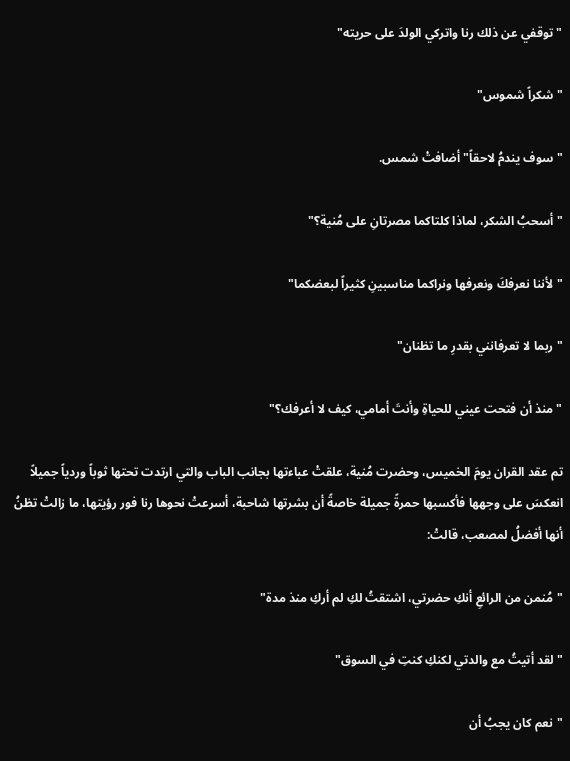"توقفي عن ذلك رنا واتركي الولدَ على حريته"

"شكراً شموس"

"سوف يندمُ لاحقاً" أضافتْ شمس.

"أسحبُ الشكر، لماذا كلتاكما مصرتانِ على مُنية؟"

"لأننا نعرفكَ ونعرفها ونراكما مناسبينِ كثيراً لبعضكما"

"ربما لا تعرفانني بقدرِ ما تظنان"

"منذ أن فتحت عيني للحياةِ وأنتَ أمامي، كيف لا أعرفك؟"

تم عقد القران يومَ الخميس، وحضرت مُنية، علقتْ عباءتها بجانب الباب والتي ارتدت تحتها ثوباً وردياً جميلاً انعكسَ على وجهها فأكسبها حمرةً جميلة خاصةً أن بشرتها شاحبة، أسرعتْ نحوها رنا فور رؤيتها، ما زالتْ تظنُ أنها أفضلُ لمصعب، قالتْ:

"مُنمن من الرائعِ أنكِ حضرتي، اشتقتُ لكِ لم أركِ منذ مدة"

"لقد أتيتُ مع والدتي لكنكِ كنتِ في السوق"

"نعم كان يجبُ أن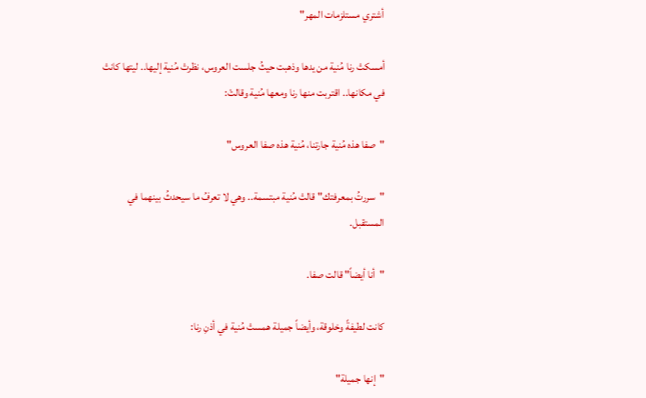أشتري مستلزمات المهر"

أمسكتْ رنا مُنية من يدها وذهبت حيثُ جلست العروس، نظرتْ مُنية إليها.. ليتها كانتْ في مكانها.. اقتربت منها رنا ومعها مُنية وقالتْ:

"صفا هذه مُنية جارتنا، مُنية هذه صفا العروس"

"سررتُ بمعرفتك" قالتْ مُنية مبتسمة.. وهي لا تعرفُ ما سيحدثُ بينهما في المستقبل.

"أنا أيضاً" قالت صفا.

كانت لطيفةً وخلوقة، وأيضاً جميلة همستْ مُنية في أذنِ رنا:

"إنها جميلة"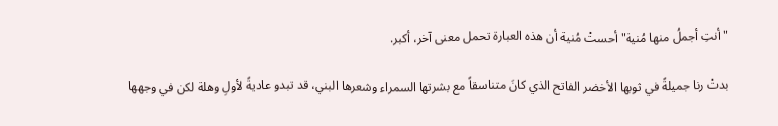"أنتِ أجملُ منها مُنية" أحستْ مُنية أن هذه العبارة تحمل معنى آخر، أكبر.

بدتْ رنا جميلةً في ثوبها الأخضر الفاتح الذي كانَ متناسقاً مع بشرتها السمراء وشعرها البني، قد تبدو عاديةً لأولِ وهلة لكن في وجهها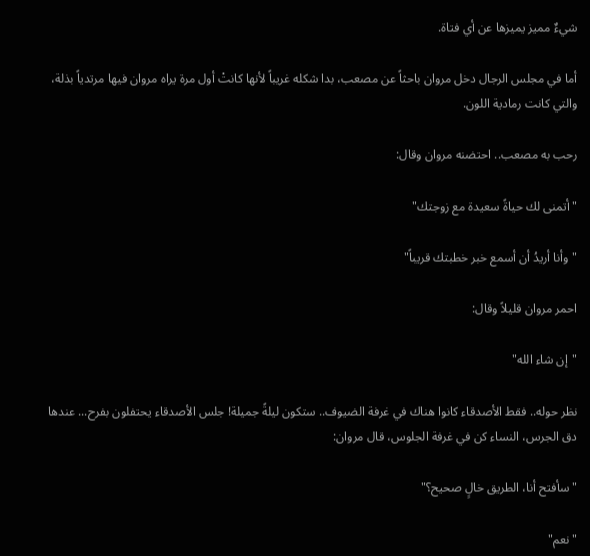شيءٌ مميز يميزها عن أي فتاة.

أما في مجلس الرجال دخل مروان باحثاً عن مصعب، بدا شكله غريباً لأنها كانتْ أول مرة يراه مروان فيها مرتدياً بذلة، والتي كانت رمادية اللون.

رحب به مصعب.. احتضنه مروان وقال:

"أتمنى لك حياةً سعيدة مع زوجتك"

"وأنا أريدُ أن أسمع خبر خطبتك قريباً"

احمر مروان قليلاً وقال:

"إن شاء الله"

نظر حوله.. فقط الأصدقاء كانوا هناك في غرفة الضيوف.. ستكون ليلةً جميلة! جلس الأصدقاء يحتفلون بفرح... عندها دق الجرس، النساء كن في غرفة الجلوس، قال مروان:

"سأفتح أنا، الطريق خالٍ صحيح؟"

"نعم"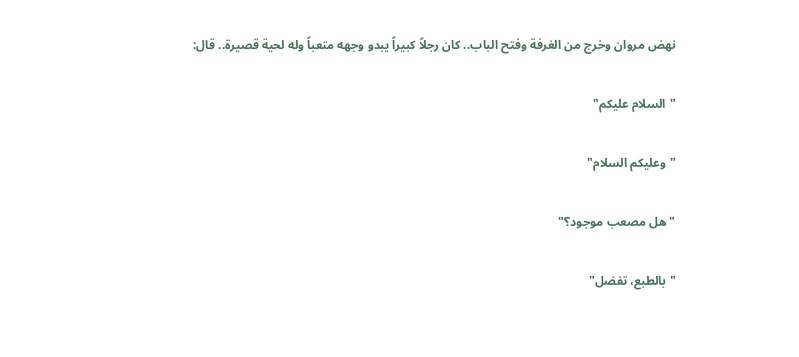نهض مروان وخرج من الغرفة وفتح الباب.. كان رجلاً كبيراً يبدو وجهه متعباً وله لحية قصيرة.. قال:

"السلام عليكم"

"وعليكم السلام"

"هل مصعب موجود؟"

"بالطبع، تفضل"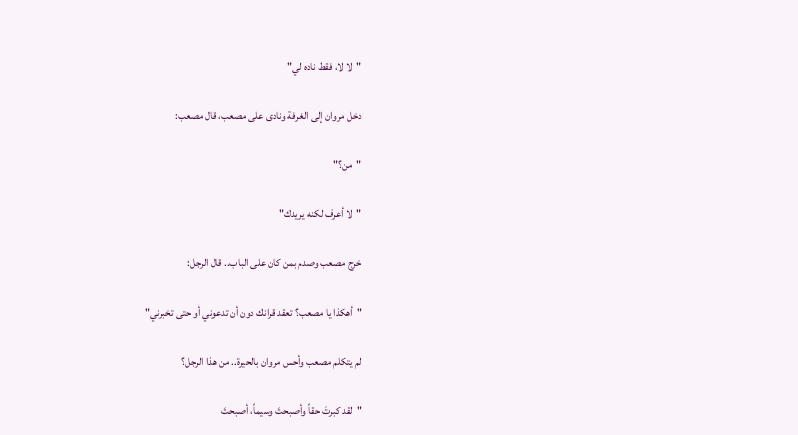"لا لا، فقط ناده لي"

دخل مروان إلى الغرفة ونادى على مصعب، قال مصعب:

"من؟"

"لا أعرف لكنه يريدك"

خرج مصعب وصدم بمن كان على الباب.. قال الرجل:

"أهكذا يا مصعب؟ تعقد قرانك دون أن تدعوني أو حتى تخبرني"

لم يتكلم مصعب وأحس مروان بالحيرة.. من هذا الرجل؟

"لقد كبرتَ حقاً وأصبحتَ وسيماً، أصبحتَ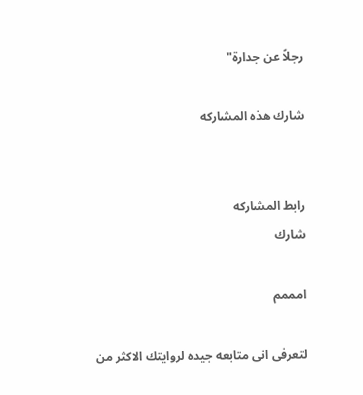رجلاً عن جدارة"

شارك هذه المشاركه


رابط المشاركه
شارك

امممم

لتعرفى انى متابعه جيده لروايتك الاكثر من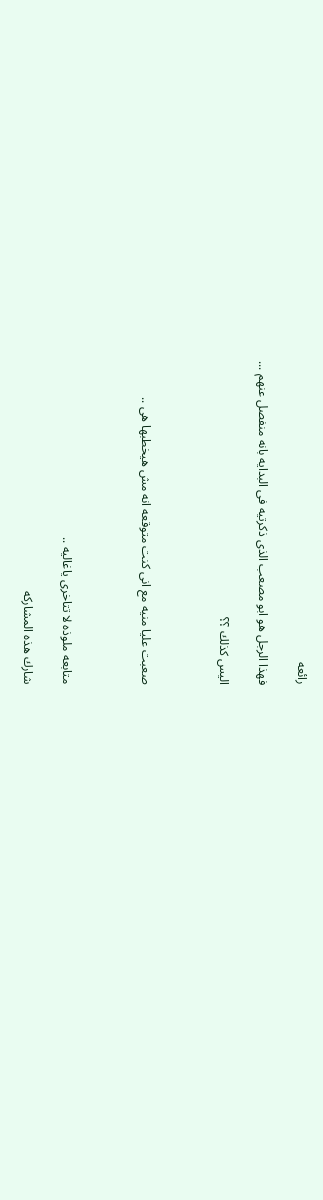رائعه

فهذا الرجل هو ابو مصعب الذى ذكرتيه فى البدايه بانه منفصل عنهم ...

اليس كذلك ؟؟



صعبت عليا منيه مع انى كنت متوقعه انه مش هيخطبها هى ..



متابعه ملوذه لا تتاخرى ياغاليه ..

شارك هذه المشاركه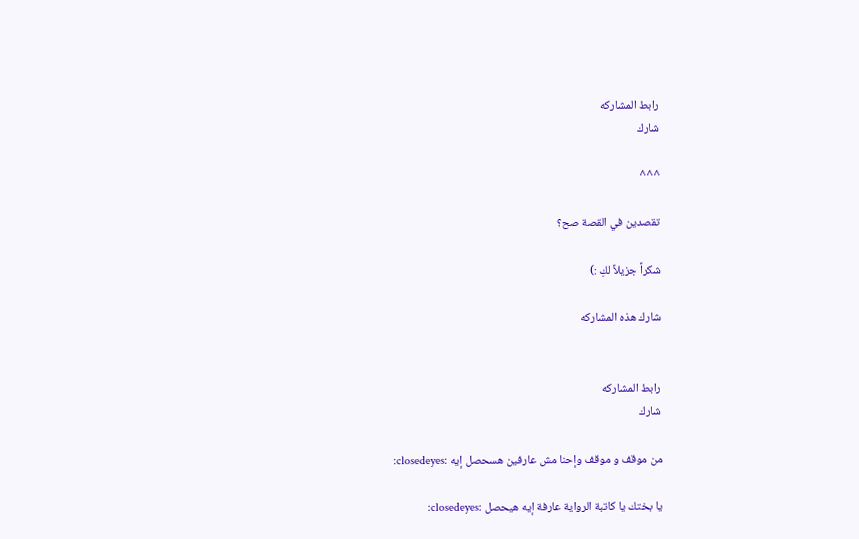رابط المشاركه
شارك

^^^

تقصدين في القصة صح؟

شكراً جزيلاً لكِ :)

شارك هذه المشاركه


رابط المشاركه
شارك

من موقف و موقف وإحنا مش عارفين هسحصل إيه :closedeyes:

يا بختك يا كاتبة الرواية عارفة إيه هيحصل :closedeyes: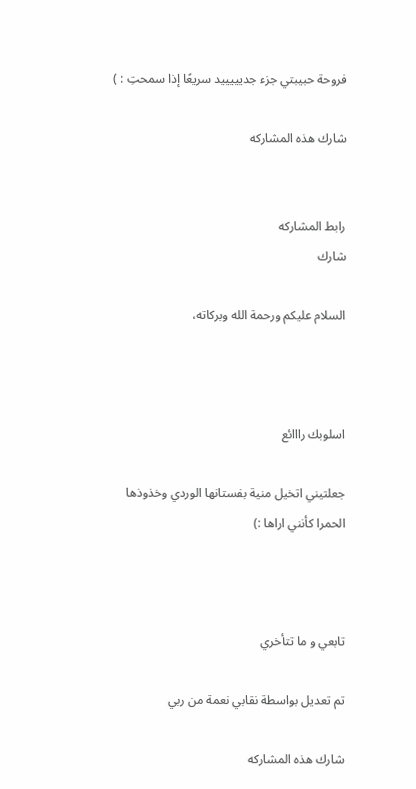فروحة حبيبتي جزء جديييييد سريعًا إذا سمحتِ : )

شارك هذه المشاركه


رابط المشاركه
شارك

السلام عليكم ورحمة الله وبركاته،



اسلوبك رااائع

جعلتيني اتخيل منية بفستانها الوردي وخذوذها الحمرا كأنني اراها :)



تابعي و ما تتأخري

تم تعديل بواسطة نقابي نعمة من ربي

شارك هذه المشاركه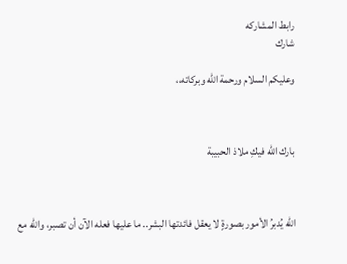رابط المشاركه
شارك

وعليكم السلام ورحمة الله وبركاته،،



بارك الله فيكِ ملاذ الحبيبة



الله يُدبرُ الأمور بصورةٍ لا يعقل فائدتها البشر.. ما عليها فعله الآن أن تصبر، والله مع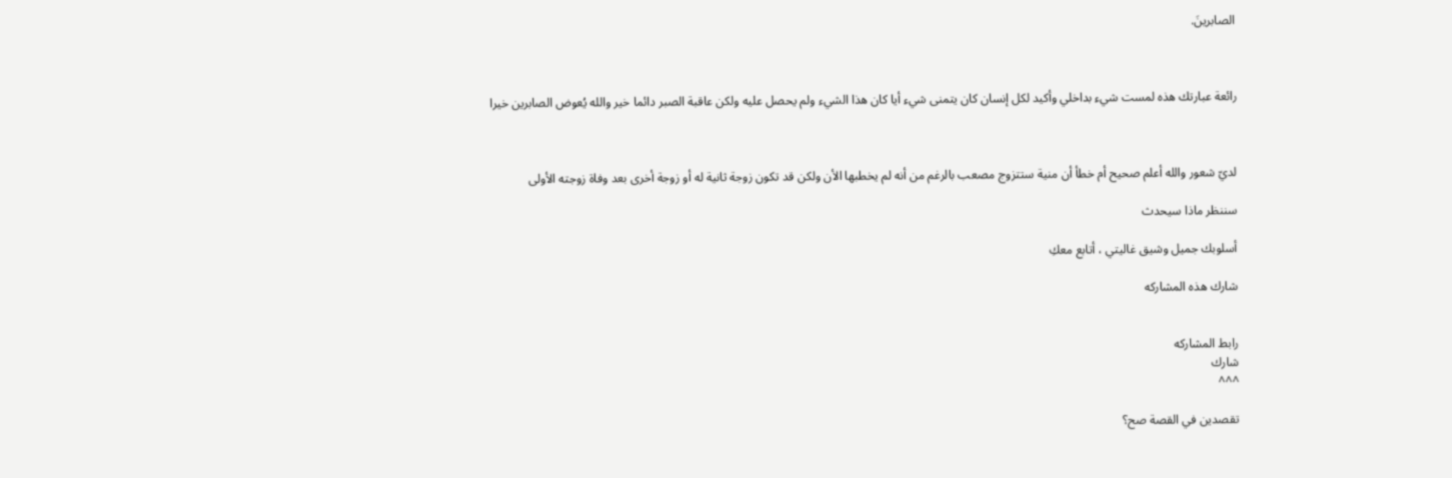الصابرينَ.



رائعة عبارتك هذه لمست شيء بداخلي وأكيد لكل إنسان كان يتمنى شيء أيا كان هذا الشيء ولم يحصل عليه ولكن عاقبة الصبر دائما خير والله يُعوض الصابرين خيرا



لديّ شعور والله أعلم صحيح أم خطأ أن منية ستتزوج مصعب بالرغم من أنه لم يخطبها الأن ولكن قد تكون زوجة ثانية له أو زوجة أخرى بعد وفاة زوجته الأولى

سننظر ماذا سيحدث

أسلوبك جميل وشيق غاليتي ، أتابع معكِ

شارك هذه المشاركه


رابط المشاركه
شارك
^^^

تقصدين في القصة صح؟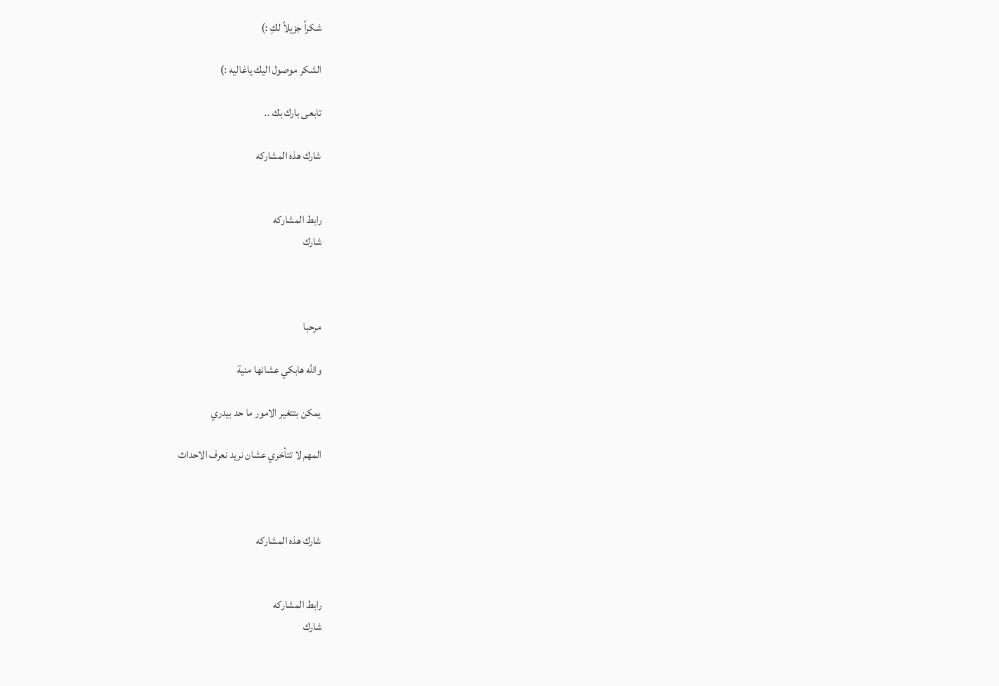شكراً جزيلاً لكِ :)

الشكر موصول اليك ياغاليه :)

تابعى بارك بك ..

شارك هذه المشاركه


رابط المشاركه
شارك



مرحبا

والله هابكي عشانها منية

يمكن بتتغير الامور ما حد بيدري

المهم لا تتأخري عشان نريد نعرف الاحداث



شارك هذه المشاركه


رابط المشاركه
شارك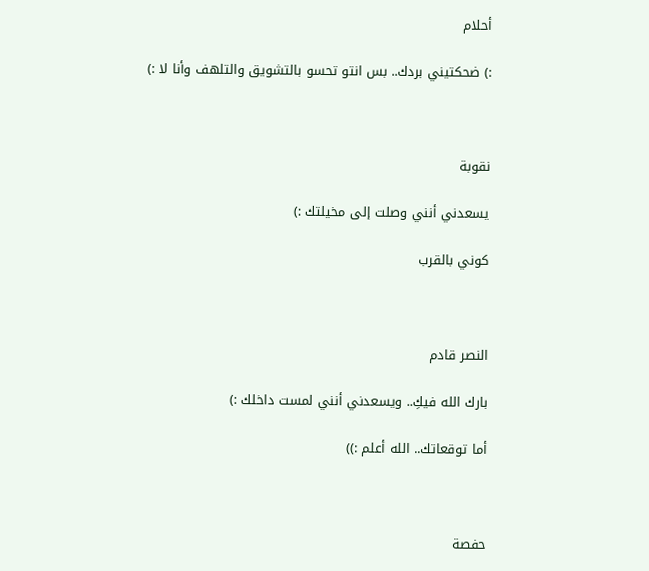أحلام

:) ضحكتيني بردك.. بس انتو تحسو بالتشويق والتلهف وأنا لا :)



نقوبة

يسعدني أنني وصلت إلى مخيلتك :)

كوني بالقرب



النصر قادم

بارك الله فيكِ.. ويسعدني أنني لمست داخلك :)

أما توقعاتك.. الله أعلم :))



حفصة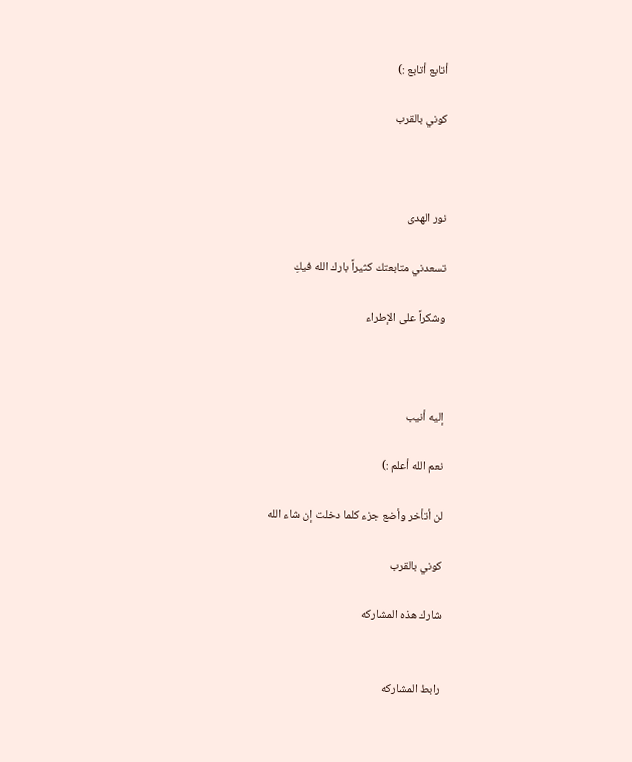أتابع أتابع :)

كوني بالقرب



نور الهدى

تسعدني متابعتك كثيراً بارك الله فيكِ

وشكراً على الإطراء



إليه أنيب

نعم الله أعلم :)

لن أتأخر وأضع جزء كلما دخلت إن شاء الله

كوني بالقرب

شارك هذه المشاركه


رابط المشاركه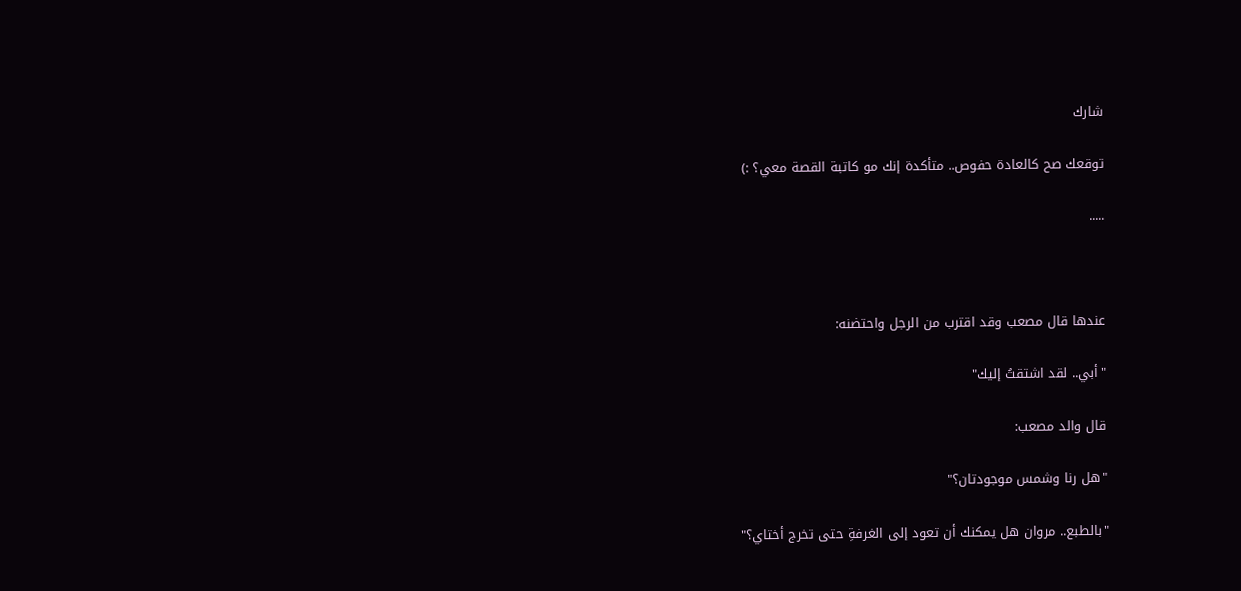شارك

توقعك صح كالعادة حفوص.. متأكدة إنك مو كاتبة القصة معي؟ :)

.....



عندها قال مصعب وقد اقترب من الرجل واحتضنه:

"أبي.. لقد اشتقتُ إليك"

قال والد مصعب:

"هل رنا وشمس موجودتان؟"

"بالطبع.. مروان هل يمكنك أن تعود إلى الغرفةِ حتى تخرج أختاي؟"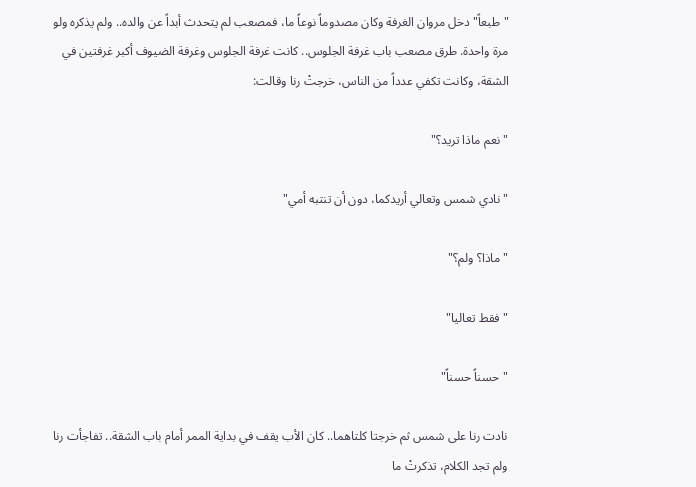"طبعاً" دخل مروان الغرفة وكان مصدوماً نوعاً ما، فمصعب لم يتحدث أبداً عن والده.. ولم يذكره ولو مرة واحدة. طرق مصعب باب غرفة الجلوس.. كانت غرفة الجلوس وغرفة الضيوف أكبر غرفتين في الشقة، وكانت تكفي عدداً من الناس، خرجتْ رنا وقالت:

"نعم ماذا تريد؟"

"نادي شمس وتعالي أريدكما، دون أن تنتبه أمي"

"ماذا؟ ولم؟"

"فقط تعاليا"

"حسناً حسناً"

نادت رنا على شمس ثم خرجتا كلتاهما.. كان الأب يقف في بداية الممر أمام باب الشقة.. تفاجأت رنا ولم تجد الكلام، تذكرتْ ما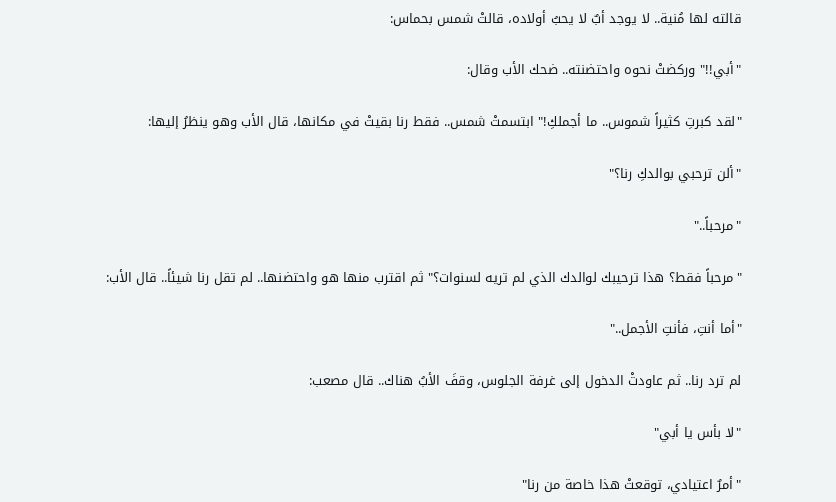قالته لها مُنية.. لا يوجد أبٌ لا يحبُ أولاده، قالتْ شمس بحماس:

"أبي!!" وركضتْ نحوه واحتضنته.. ضحك الأب وقال:

"لقد كبرتِ كثيراً شموس.. ما أجملكِ!" ابتسمتْ شمس.. فقط رنا بقيتْ في مكانها، قال الأب وهو ينظرُ إليها:

"ألن ترحبي بوالدكِ رنا؟"

"مرحباً.."

"مرحباً فقط؟ هذا ترحيبك لوالدك الذي لم تريه لسنوات؟" ثم اقترب منها هو واحتضنها.. لم تقل رنا شيئاً.. قال الأب:

"أما أنتِ، فأنتِ الأجمل.."

لم ترد رنا.. ثم عاودتْ الدخول إلى غرفة الجلوس، وقفَ الأبُ هناك.. قال مصعب:

"لا بأس يا أبي"

"أمرٌ اعتيادي، توقعتْ هذا خاصة من رنا"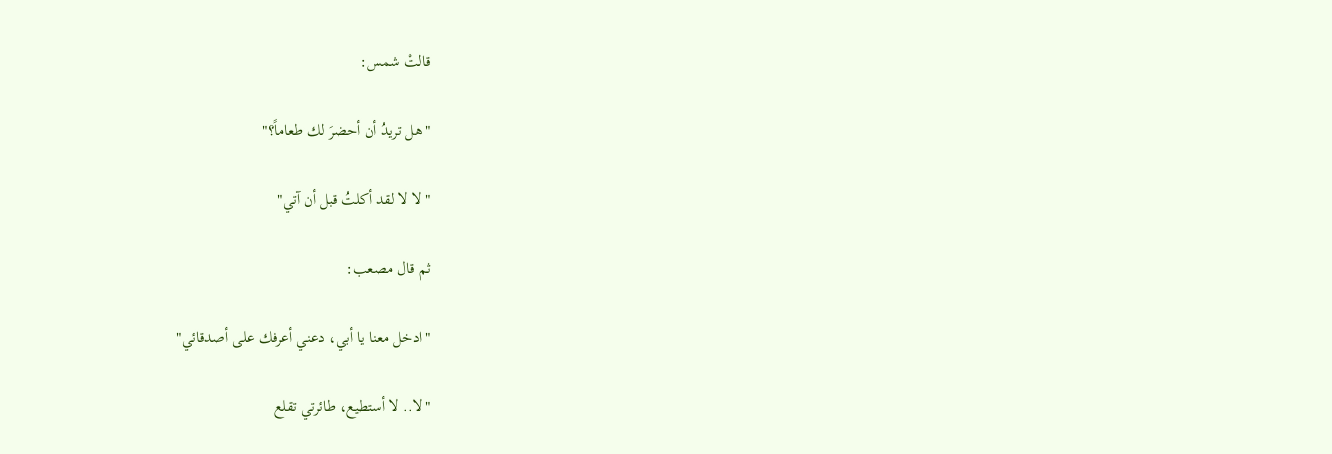قالتْ شمس:

"هل تريدُ أن أحضرَ لك طعاماً؟"

"لا لا لقد أكلتُ قبل أن آتي"

ثم قال مصعب:

"ادخل معنا يا أبي، دعني أعرفك على أصدقائي"

"لا.. لا أستطيع، طائرتي تقلع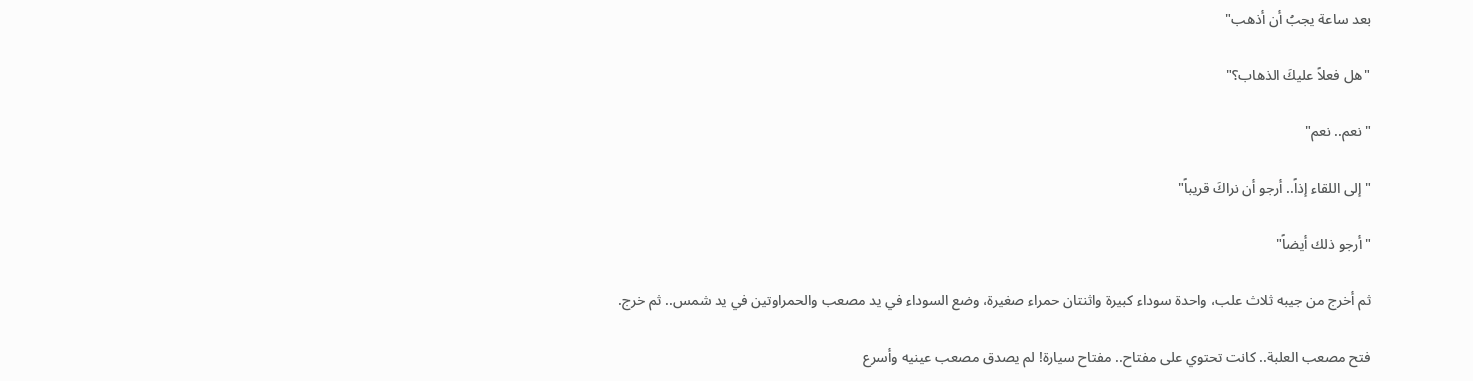بعد ساعة يجبُ أن أذهب"

"هل فعلاً عليكَ الذهاب؟"

"نعم.. نعم"

"إلى اللقاء إذاً.. أرجو أن نراكَ قريباً"

"أرجو ذلك أيضاً"

ثم أخرج من جيبه ثلاث علب، واحدة سوداء كبيرة واثنتان حمراء صغيرة، وضع السوداء في يد مصعب والحمراوتين في يد شمس.. ثم خرج.

فتح مصعب العلبة.. كانت تحتوي على مفتاح.. مفتاح سيارة! لم يصدق مصعب عينيه وأسرع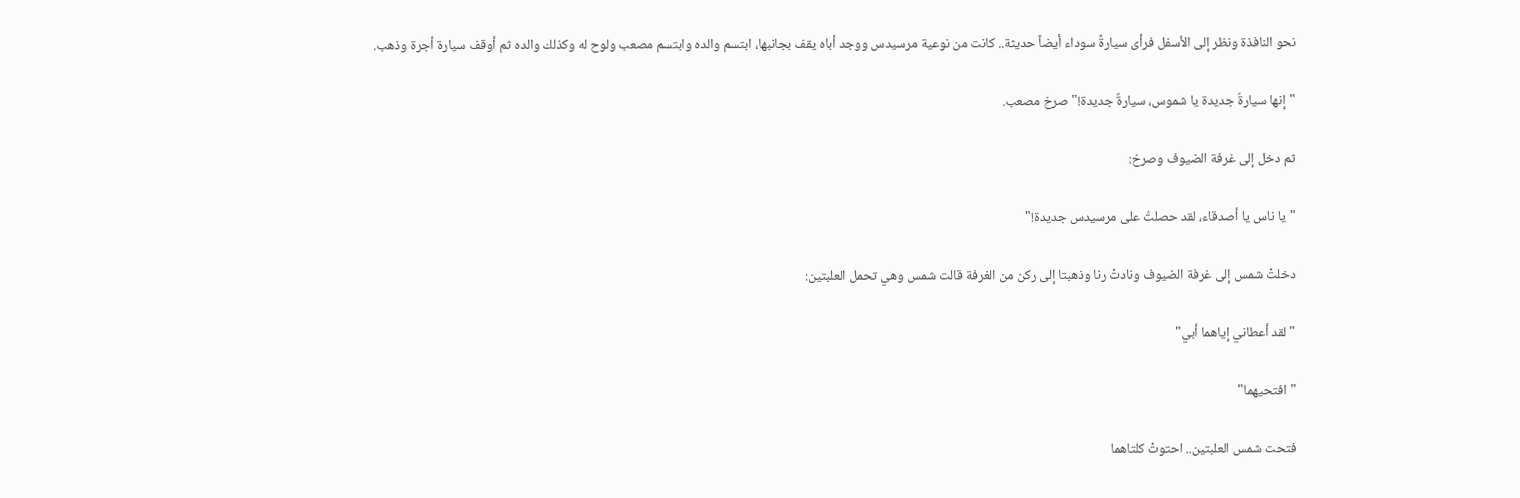نحو النافذة ونظر إلى الأسفل فرأى سيارةً سوداء أيضاً حديثة.. كانت من نوعية مرسيدس ووجد أباه يقف بجانبها، ابتسم والده وابتسم مصعب ولوح له وكذلك والده ثم أوقف سيارة أجرة وذهب.

"إنها سيارةٌ جديدة يا شموس، سيارةٌ جديدة!" صرخ مصعب.

ثم دخل إلى غرفة الضيوف وصرخ:

"يا ناس يا أصدقاء، لقد حصلتُ على مرسيدس جديدة!"

دخلتْ شمس إلى غرفة الضيوف ونادتْ رنا وذهبتا إلى ركن من الغرفة قالت شمس وهي تحمل العلبتين:

"لقد أعطاني إياهما أبي"

"افتحيهما"

فتحت شمس العلبتين.. احتوتْ كلتاهما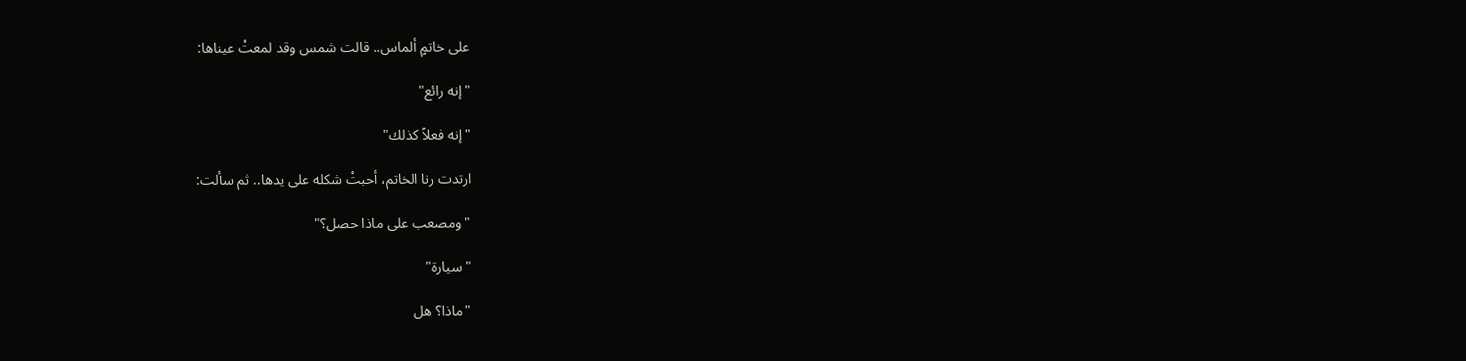على خاتمٍ ألماس.. قالت شمس وقد لمعتْ عيناها:

"إنه رائع"

"إنه فعلاً كذلك"

ارتدت رنا الخاتم، أحبتْ شكله على يدها.. ثم سألت:

"ومصعب على ماذا حصل؟"

"سيارة"

"ماذا؟ هل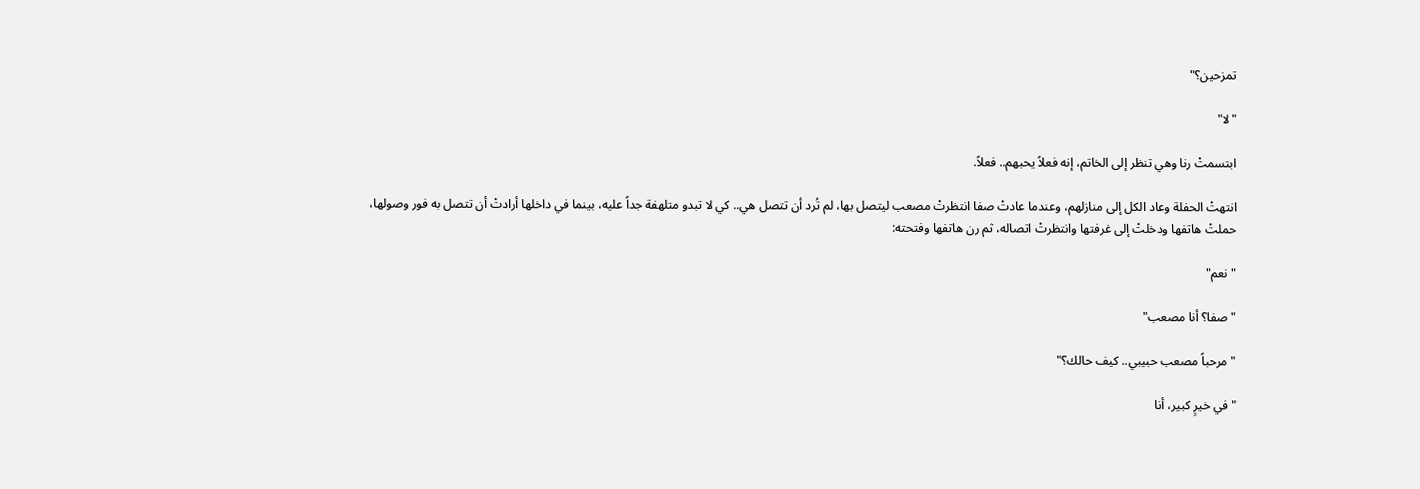تمزحين؟"

"لا"

ابتسمتْ رنا وهي تنظر إلى الخاتم، إنه فعلاً يحبهم.. فعلاً.

انتهتْ الحفلة وعاد الكل إلى منازلهم، وعندما عادتْ صفا انتظرتْ مصعب ليتصل بها، لم تُرد أن تتصل هي.. كي لا تبدو متلهفة جداً عليه، بينما في داخلها أرادتْ أن تتصل به فور وصولها، حملتْ هاتفها ودخلتْ إلى غرفتها وانتظرتْ اتصاله، ثم رن هاتفها وفتحته:

"نعم"

"صفا؟ أنا مصعب"

"مرحباً مصعب حبيبي.. كيف حالك؟"

"في خيرٍ كبير، أنا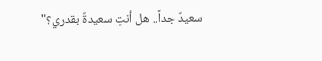سعيدٌ جداً.. هل أنتِ سعيدةٌ بقدري؟"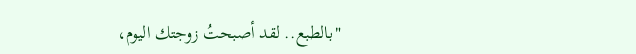"بالطبع.. لقد أصبحتُ زوجتك اليوم،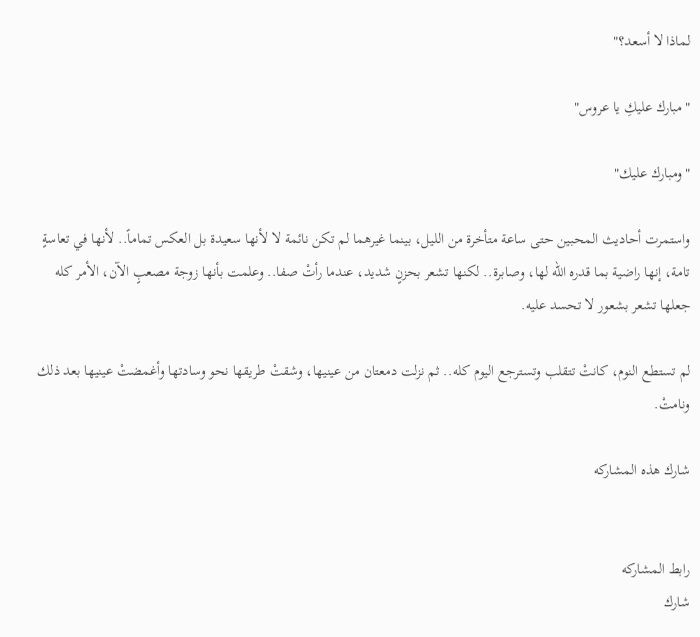لماذا لا أسعد؟"

"مبارك عليكِ يا عروس"

"ومبارك عليك"

واستمرت أحاديث المحبين حتى ساعة متأخرة من الليل، بينما غيرهما لم تكن نائمة لا لأنها سعيدة بل العكس تماماً.. لأنها في تعاسةٍ تامة، إنها راضية بما قدره الله لها، وصابرة.. لكنها تشعر بحزنٍ شديد، عندما رأتْ صفا.. وعلمت بأنها زوجة مصعبٍ الآن، الأمر كله جعلها تشعر بشعور لا تحسد عليه.

لم تستطع النوم، كانتْ تتقلب وتسترجع اليوم كله.. ثم نزلت دمعتان من عينيها، وشقتْ طريقها نحو وسادتها وأغمضتْ عينيها بعد ذلك ونامتْ.

شارك هذه المشاركه


رابط المشاركه
شارك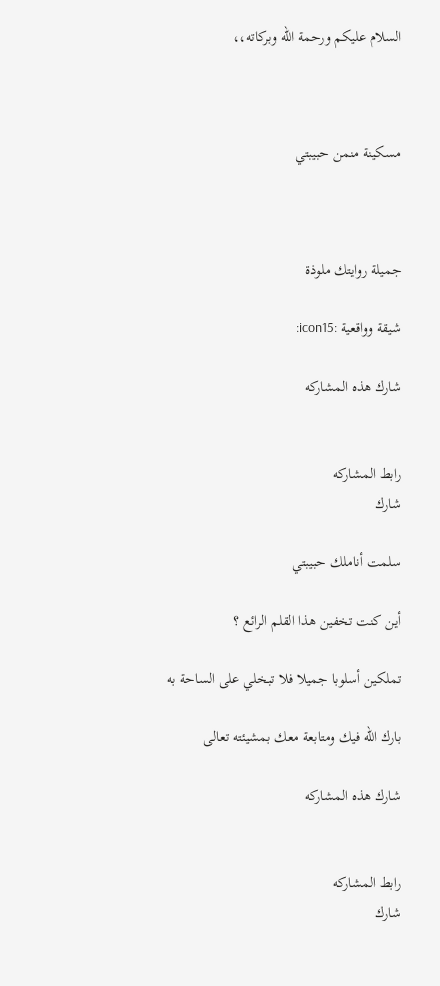السلام عليكم ورحمة الله وبركاته،،



مسكينة منمن حبيبتي



جميلة روايتك ملوذة

شيقة وواقعية :icon15:

شارك هذه المشاركه


رابط المشاركه
شارك

سلمت أناملك حبيبتي

أين كنت تخفين هذا القلم الرائع ؟

تملكين أسلوبا جميلا فلا تبخلي على الساحة به

بارك الله فيك ومتابعة معك بمشيئته تعالى

شارك هذه المشاركه


رابط المشاركه
شارك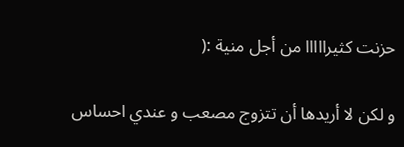حزنت كثيرااااا من أجل منية :(

و لكن لا أريدها أن تتزوج مصعب و عندي احساس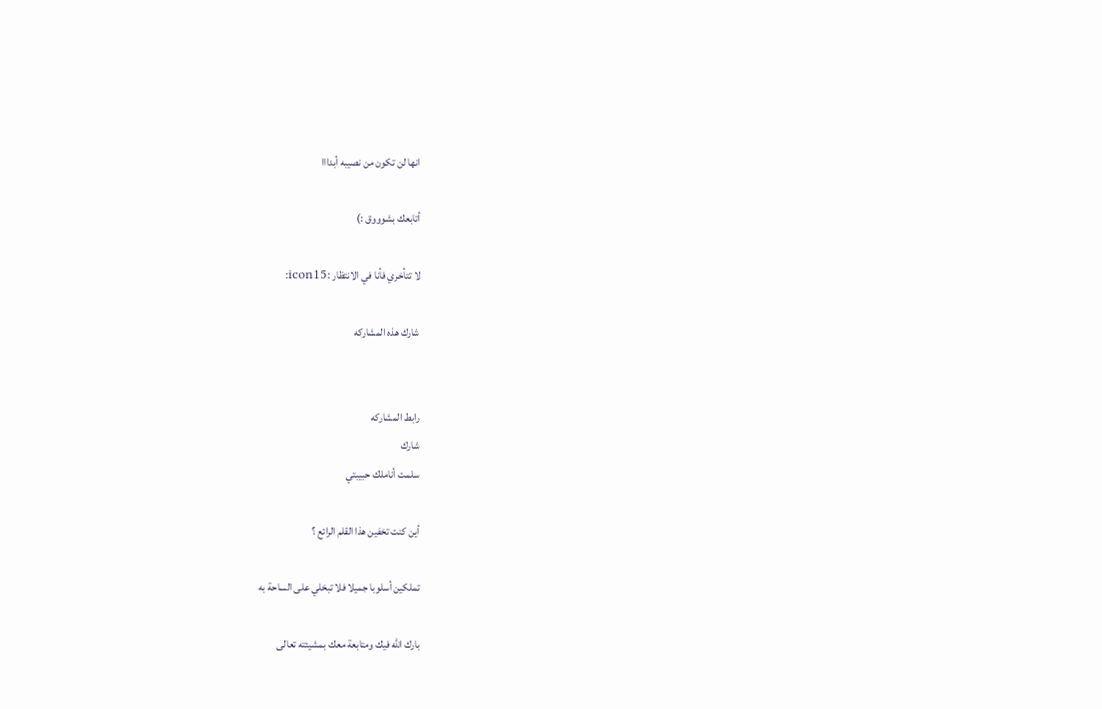انها لن تكون من نصيبه أبدااا

أتابعك بشوووق :)

لا تتأخري فأنا في الانتظار :icon15:

شارك هذه المشاركه


رابط المشاركه
شارك
سلمت أناملك حبيبتي

أين كنت تخفين هذا القلم الرائع ؟

تملكين أسلوبا جميلا فلا تبخلي على الساحة به

بارك الله فيك ومتابعة معك بمشيئته تعالى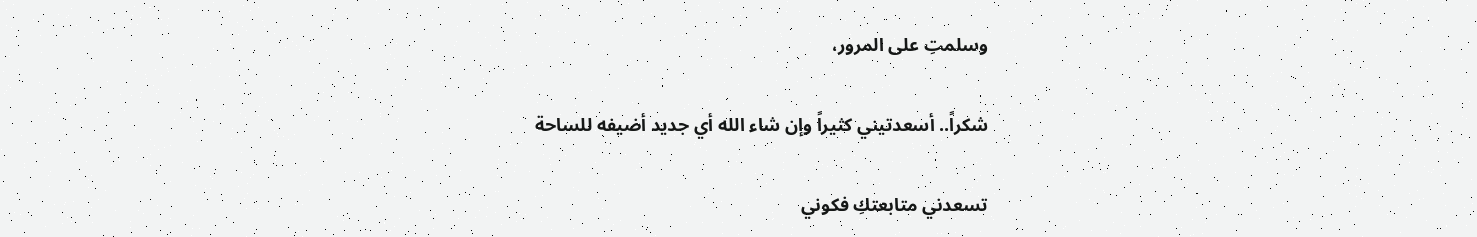وسلمتِ على المرور،

شكراً.. أسعدتيني كثيراً وإن شاء الله أي جديد أضيفه للساحة

تسعدني متابعتكِ فكوني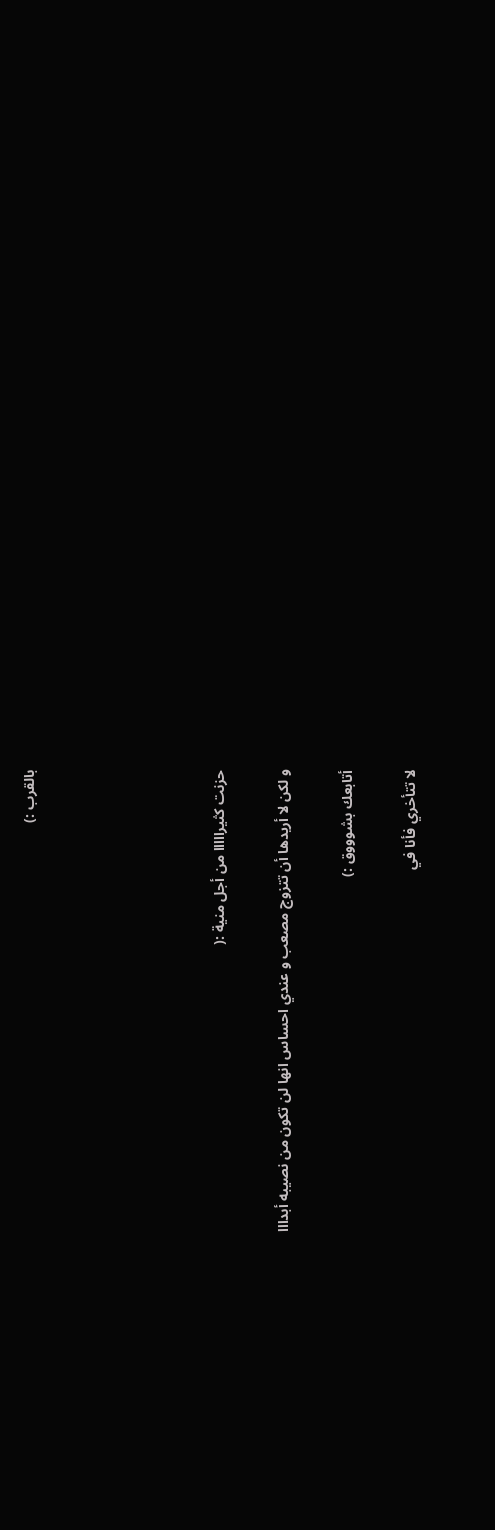بالقرب :)





حزنت كثيرااااا من أجل منية :(

و لكن لا أريدها أن تتزوج مصعب و عندي احساس انها لن تكون من نصيبه أبدااا

أتابعك بشوووق :)

لا تتأخري فأنا في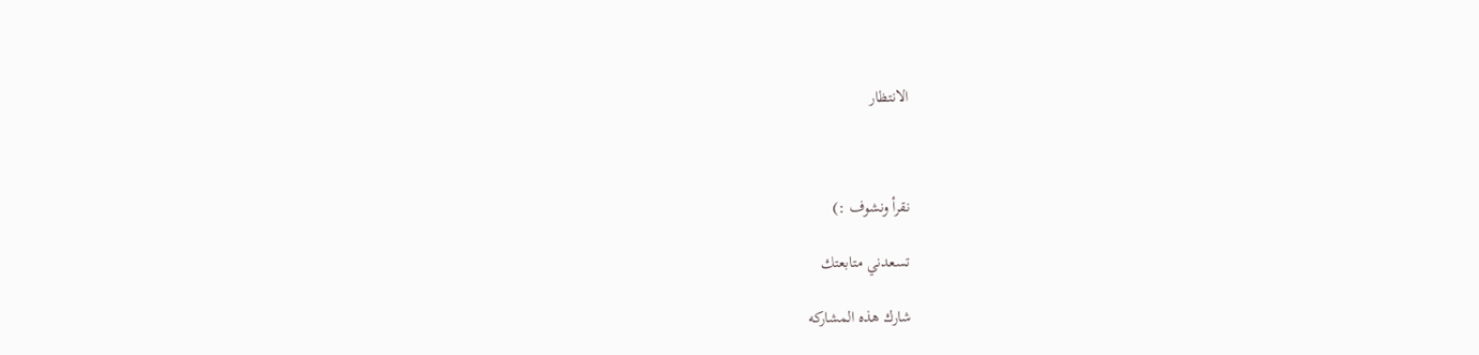الانتظار



نقرأ ونشوف :)

تسعدني متابعتك

شارك هذه المشاركه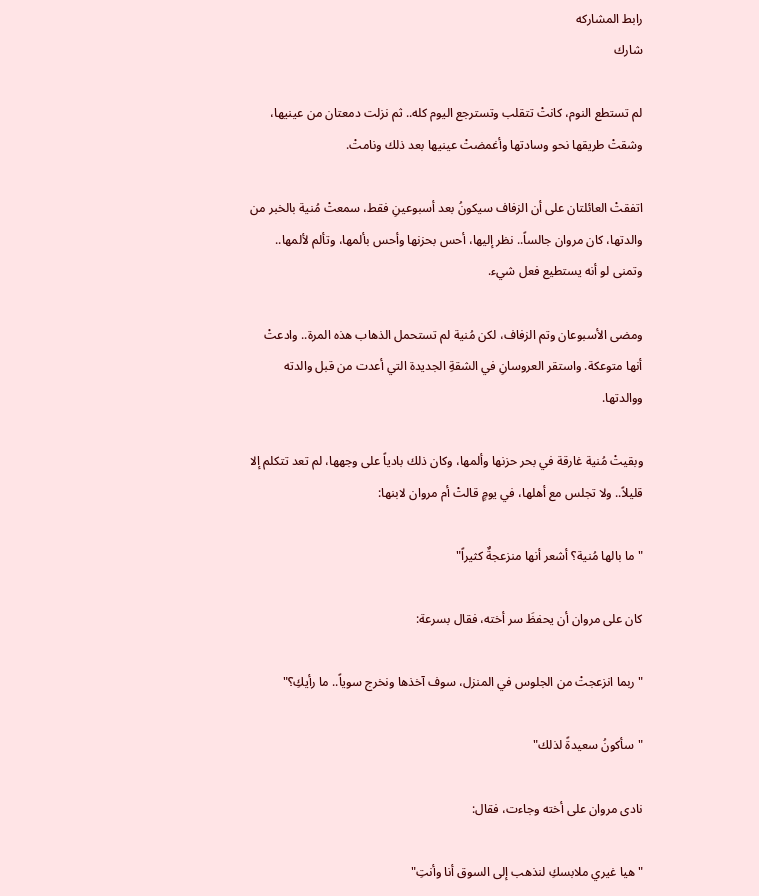رابط المشاركه
شارك

لم تستطع النوم، كانتْ تتقلب وتسترجع اليوم كله.. ثم نزلت دمعتان من عينيها، وشقتْ طريقها نحو وسادتها وأغمضتْ عينيها بعد ذلك ونامتْ.

اتفقتْ العائلتان على أن الزفاف سيكونُ بعد أسبوعينِ فقط، سمعتْ مُنية بالخبر من والدتها، كان مروان جالساً.. نظر إليها، أحس بحزنها وأحس بألمها، وتألم لألمها.. وتمنى لو أنه يستطيع فعل شيء.

ومضى الأسبوعان وتم الزفاف، لكن مُنية لم تستحمل الذهاب هذه المرة.. وادعتْ أنها متوعكة. واستقر العروسانِ في الشقةِ الجديدة التي أعدت من قبل والدته ووالدتها.

وبقيتْ مُنية غارقة في بحر حزنها وألمها، وكان ذلك بادياً على وجهها، لم تعد تتكلم إلا قليلاً.. ولا تجلس مع أهلها، في يومٍ قالتْ أم مروان لابنها:

"ما بالها مُنية؟ أشعر أنها منزعجةٌ كثيراً"

كان على مروان أن يحفظَ سر أخته، فقال بسرعة:

"ربما انزعجتْ من الجلوس في المنزل، سوف آخذها ونخرج سوياً.. ما رأيكِ؟"

"سأكونُ سعيدةً لذلك"

نادى مروان على أخته وجاءت، فقال:

"هيا غيري ملابسكِ لنذهب إلى السوق أنا وأنتِ"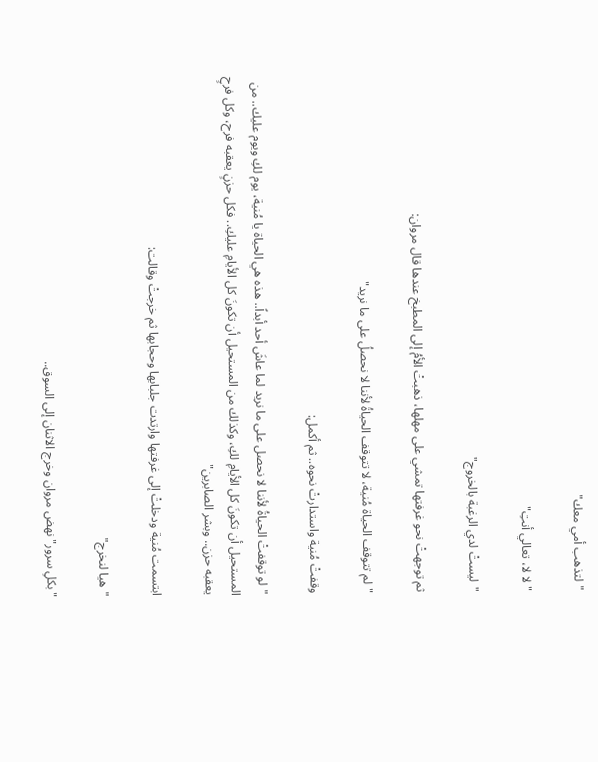"لتذهب أمي معك"

"لا لا، تعالي أنتِ"

"ليستْ لدي الرغبة بالخروج"

ثم توجهتْ نحو غرفتها تمشي على مهلها، ذهبتْ الأمُ إلى المطبخ عندها قال مروان:

"لم تتوقف الحياة مُنية، لا تتوقف الحياةُ لأننا لا نحصلُ على ما نريد"

وقفتْ مُنية واستدارتْ نحوه.. ثم أكمل:

"لو توقفتْ الحياةُ لأننا لا نحصل على ما نريد لما عاشَ أحد أبداً.. هذه هي الحياة يا مُنية، يوم لكِ ويوم عليك.. من المستحيل أن تكونَ كل الأيامِ لكِ، وكذلك من المستحيل أن تكونَ كل الأيامِ عليكِ.. فكل حزنٍ يعقبه فرح، وكل فرحٍ يعقبه حزن.. وبشر الصابرين"

ابتسمت مُنية ودخلتْ إلى غرفتها وارتدت جلبابها وحجابها ثم خرجتْ وقالت:

"هيا لنخرج"

"بكلِ سرور" نهض مروان وخرج الاثنان إلى السوق..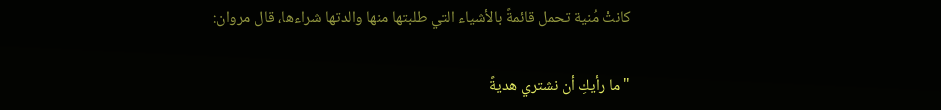كانتْ مُنية تحمل قائمةً بالأشياء التي طلبتها منها والدتها شراءها، قال مروان:

"ما رأيكِ أن نشتري هديةً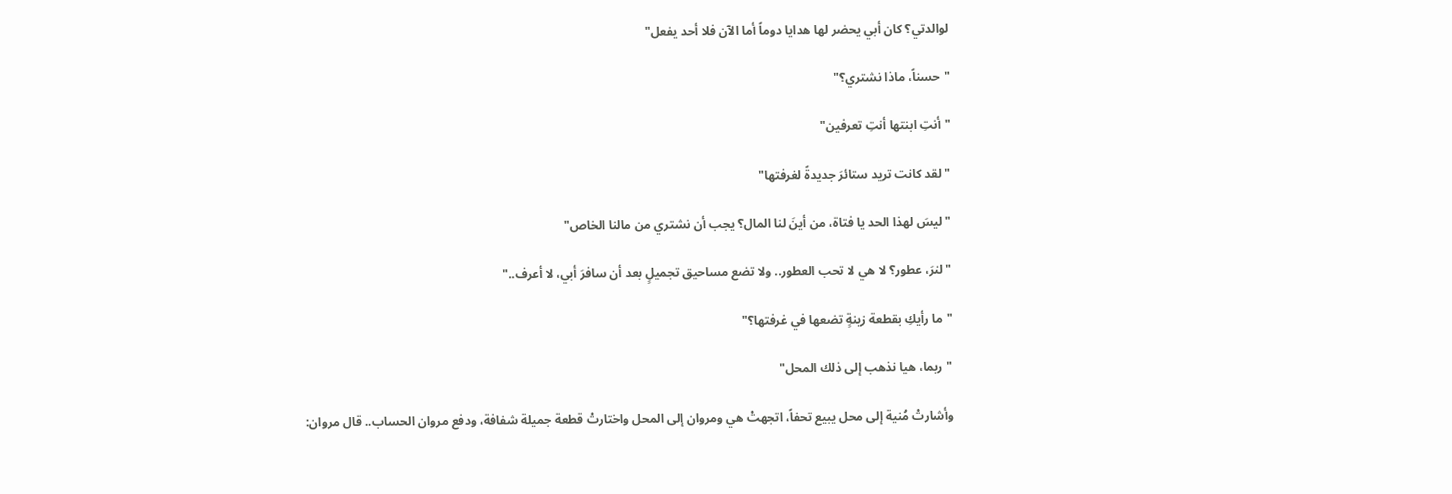لوالدتي؟ كان أبي يحضر لها هدايا دوماً أما الآن فلا أحد يفعل"

"حسناً، ماذا نشتري؟"

"أنتِ ابنتها أنتِ تعرفين"

"لقد كانت تريد ستائرَ جديدةً لغرفتها"

"ليسَ لهذا الحد يا فتاة، من أينَ لنا المال؟ يجب أن نشتري من مالنا الخاص"

"لنرَ، عطور؟ لا هي لا تحب العطور.. ولا تضع مساحيق تجميلٍ بعد أن سافرَ أبي، لا أعرف.."

"ما رأيكِ بقطعة زينةٍ تضعها في غرفتها؟"

"ربما، هيا نذهب إلى ذلك المحل"

وأشارتْ مُنية إلى محل يبيع تحفاً، اتجهتْ هي ومروان إلى المحل واختارتْ قطعة جميلة شفافة، ودفع مروان الحساب.. قال مروان: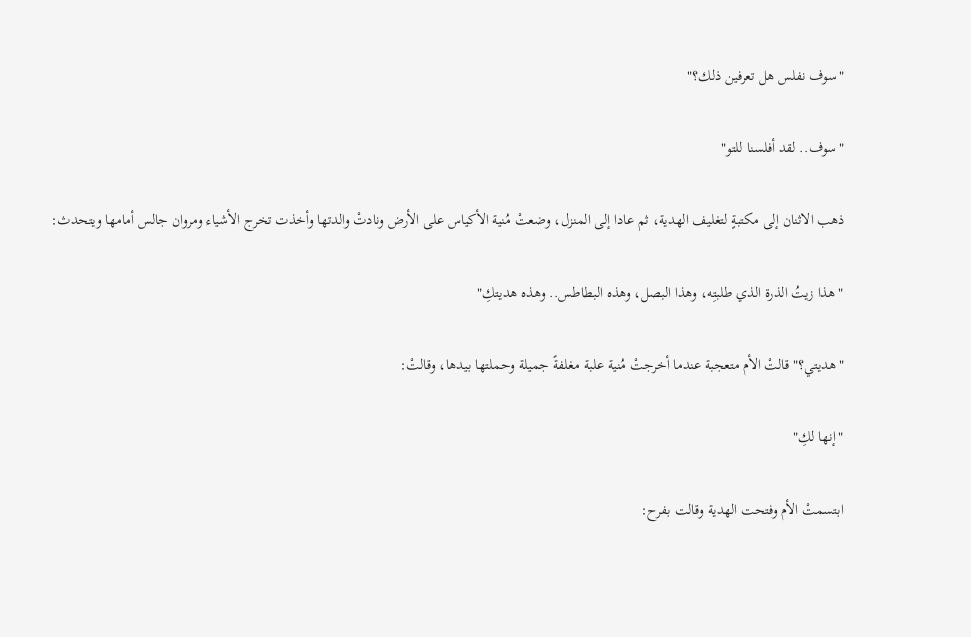"سوف نفلس هل تعرفين ذلك؟"

"سوف.. لقد أفلسنا للتو"

ذهب الاثنان إلى مكتبةٍ لتغليف الهدية، ثم عادا إلى المنزل، وضعتْ مُنية الأكياس على الأرض ونادتْ والدتها وأخذت تخرج الأشياء ومروان جالس أمامها ويتحدث:

"هذا زيتُ الذرة الذي طلبتِه، وهذا البصل، وهذه البطاطس.. وهذه هديتكِ"

"هديتي؟" قالتْ الأم متعجبة عندما أخرجتْ مُنية علبة مغلفةً جميلة وحملتها بيدها، وقالتْ:

"إنها لكِ"

ابتسمتْ الأم وفتحت الهدية وقالت بفرح: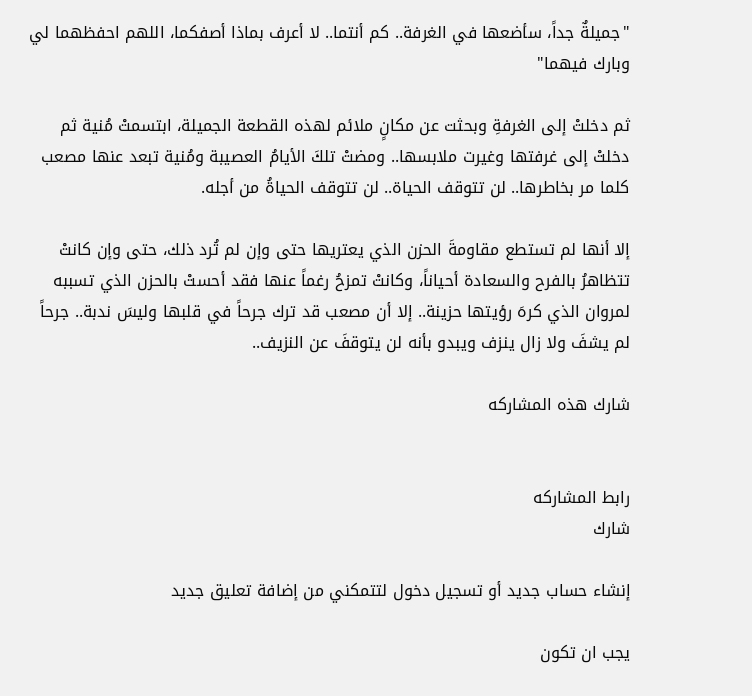"جميلةٌ جداً، سأضعها في الغرفة.. كم أنتما.. لا أعرف بماذا أصفكما، اللهم احفظهما لي وبارك فيهما"

ثم دخلتْ إلى الغرفةِ وبحثت عن مكانٍ ملائم لهذه القطعة الجميلة، ابتسمتْ مُنية ثم دخلتْ إلى غرفتها وغيرت ملابسها.. ومضتْ تلكَ الأيامُ العصيبة ومُنية تبعد عنها مصعب كلما مر بخاطرها.. لن تتوقف الحياة.. لن تتوقف الحياةُ من أجله.

إلا أنها لم تستطع مقاومةَ الحزن الذي يعتريها حتى وإن لم تُرد ذلك، حتى وإن كانتْ تتظاهرُ بالفرح والسعادة أحياناً، وكانتْ تمزحُ رغماً عنها فقد أحستْ بالحزن الذي تسببه لمروان الذي كرهَ رؤيتها حزينة.. إلا أن مصعب قد ترك جرحاً في قلبها وليسَ ندبة.. جرحاً لم يشفَ ولا زال ينزف ويبدو بأنه لن يتوقفَ عن النزيف..

شارك هذه المشاركه


رابط المشاركه
شارك

إنشاء حساب جديد أو تسجيل دخول لتتمكني من إضافة تعليق جديد

يجب ان تكون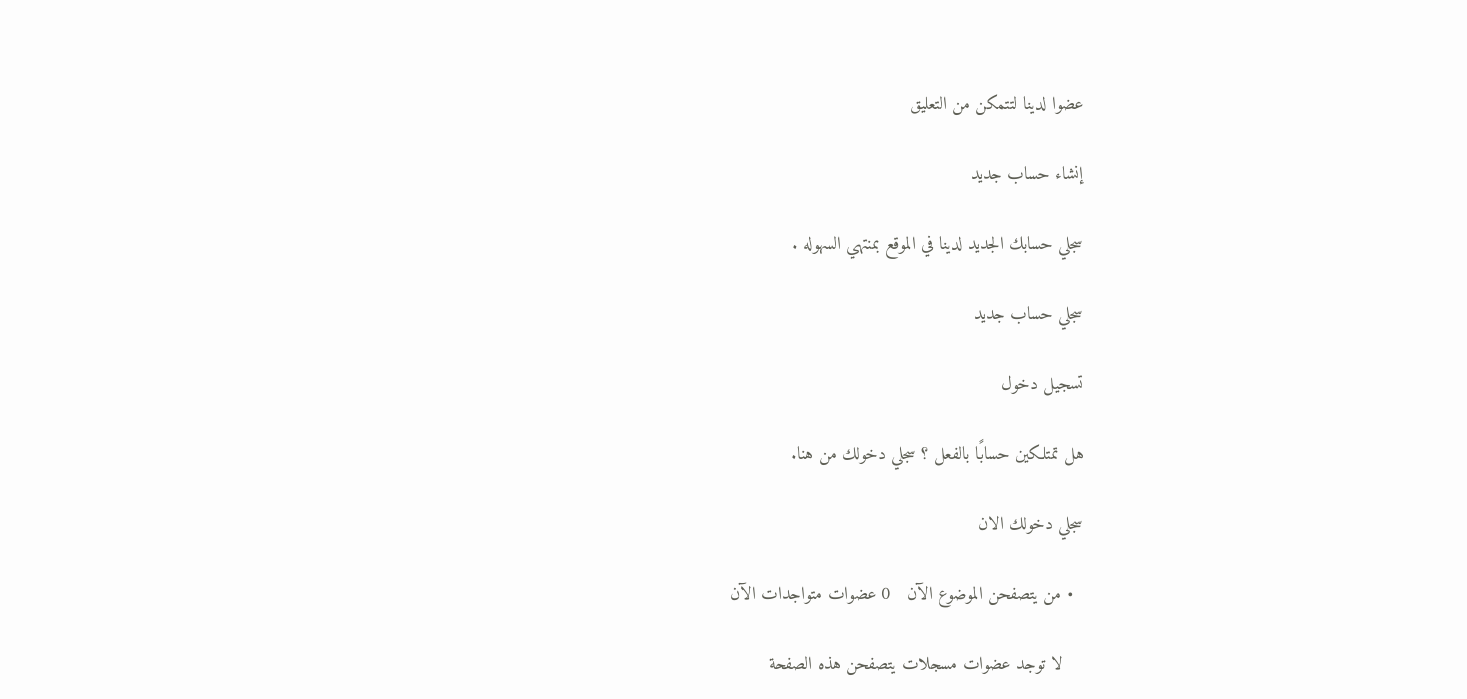عضوا لدينا لتتمكن من التعليق

إنشاء حساب جديد

سجلي حسابك الجديد لدينا في الموقع بمنتهي السهوله .

سجلي حساب جديد

تسجيل دخول

هل تمتلكين حسابًا بالفعل ؟ سجلي دخولك من هنا.

سجلي دخولك الان

  • من يتصفحن الموضوع الآن   0 عضوات متواجدات الآن

    لا توجد عضوات مسجلات يتصفحن هذه الصفحة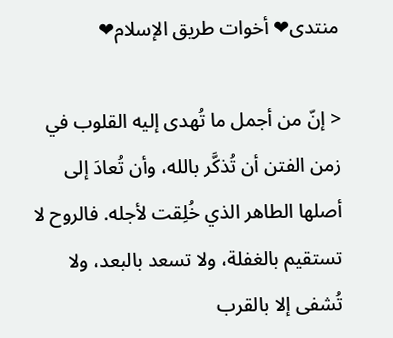منتدى❤ أخوات طريق الإسلام❤

< إنّ من أجمل ما تُهدى إليه القلوب في زمن الفتن أن تُذكَّر بالله، وأن تُعادَ إلى أصلها الطاهر الذي خُلِقت لأجله. فالروح لا تستقيم بالغفلة، ولا تسعد بالبعد، ولا تُشفى إلا بالقرب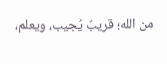من الله؛ قريبٌ يُجيب، ويعلم،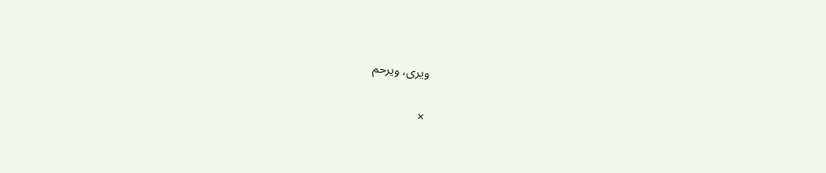ويرى، ويرحم

×